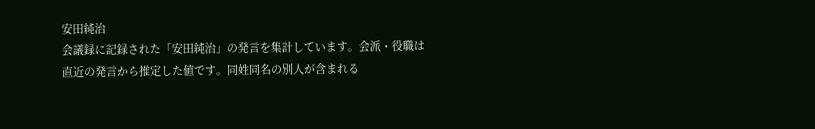安田純治
会議録に記録された「安田純治」の発言を集計しています。会派・役職は直近の発言から推定した値です。同姓同名の別人が含まれる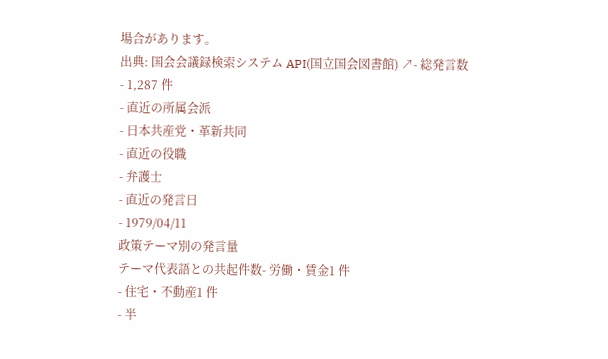場合があります。
出典: 国会会議録検索システム API(国立国会図書館) ↗- 総発言数
- 1,287 件
- 直近の所属会派
- 日本共産党・革新共同
- 直近の役職
- 弁護士
- 直近の発言日
- 1979/04/11
政策テーマ別の発言量
テーマ代表語との共起件数- 労働・賃金1 件
- 住宅・不動産1 件
- 半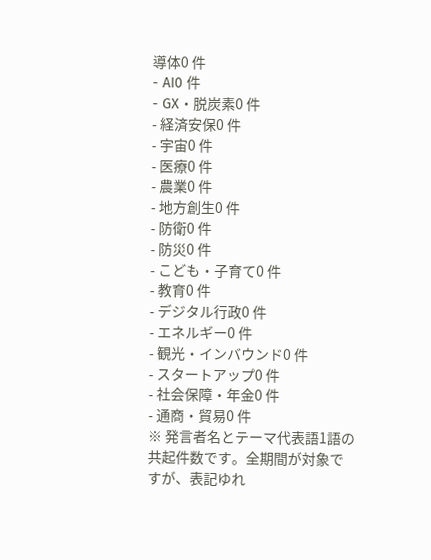導体0 件
- AI0 件
- GX・脱炭素0 件
- 経済安保0 件
- 宇宙0 件
- 医療0 件
- 農業0 件
- 地方創生0 件
- 防衛0 件
- 防災0 件
- こども・子育て0 件
- 教育0 件
- デジタル行政0 件
- エネルギー0 件
- 観光・インバウンド0 件
- スタートアップ0 件
- 社会保障・年金0 件
- 通商・貿易0 件
※ 発言者名とテーマ代表語1語の共起件数です。全期間が対象ですが、表記ゆれ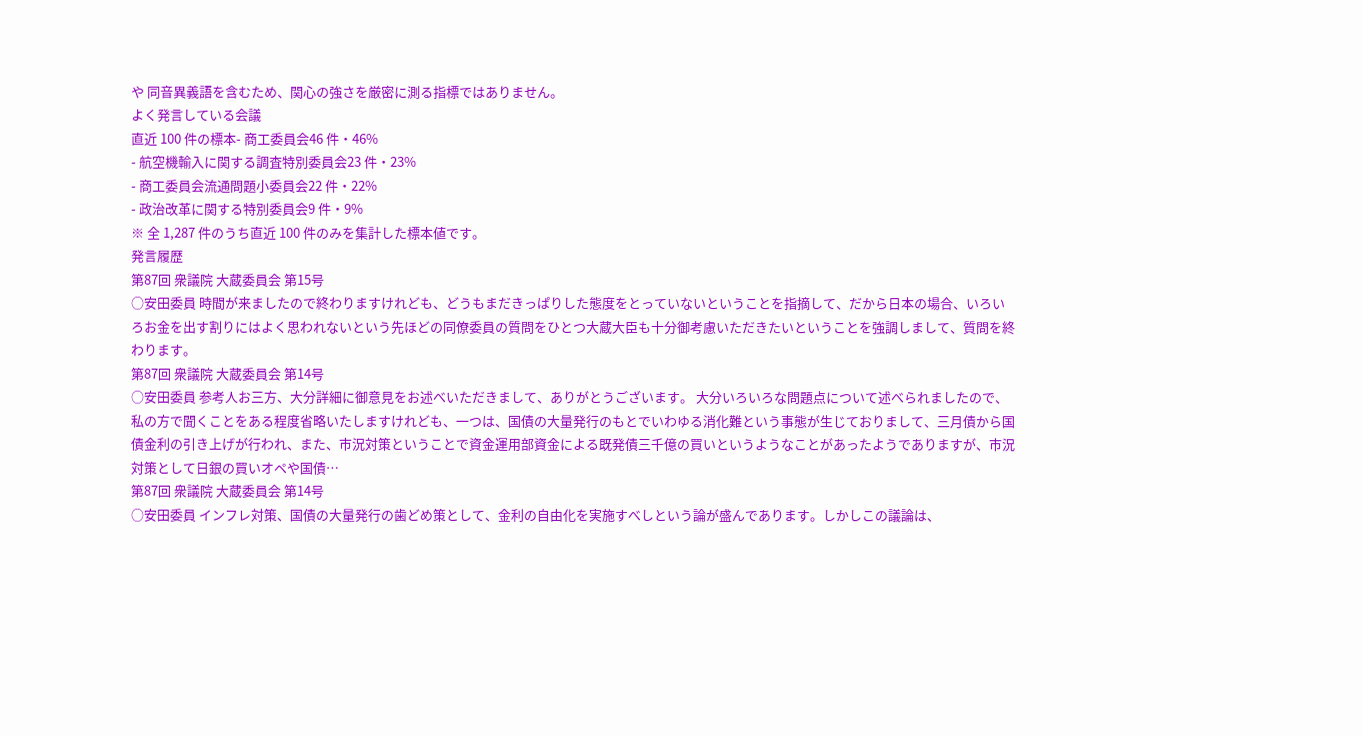や 同音異義語を含むため、関心の強さを厳密に測る指標ではありません。
よく発言している会議
直近 100 件の標本- 商工委員会46 件・46%
- 航空機輸入に関する調査特別委員会23 件・23%
- 商工委員会流通問題小委員会22 件・22%
- 政治改革に関する特別委員会9 件・9%
※ 全 1,287 件のうち直近 100 件のみを集計した標本値です。
発言履歴
第87回 衆議院 大蔵委員会 第15号
○安田委員 時間が来ましたので終わりますけれども、どうもまだきっぱりした態度をとっていないということを指摘して、だから日本の場合、いろいろお金を出す割りにはよく思われないという先ほどの同僚委員の質問をひとつ大蔵大臣も十分御考慮いただきたいということを強調しまして、質問を終わります。
第87回 衆議院 大蔵委員会 第14号
○安田委員 参考人お三方、大分詳細に御意見をお述べいただきまして、ありがとうございます。 大分いろいろな問題点について述べられましたので、私の方で聞くことをある程度省略いたしますけれども、一つは、国債の大量発行のもとでいわゆる消化難という事態が生じておりまして、三月債から国債金利の引き上げが行われ、また、市況対策ということで資金運用部資金による既発債三千億の買いというようなことがあったようでありますが、市況対策として日銀の買いオペや国債…
第87回 衆議院 大蔵委員会 第14号
○安田委員 インフレ対策、国債の大量発行の歯どめ策として、金利の自由化を実施すべしという論が盛んであります。しかしこの議論は、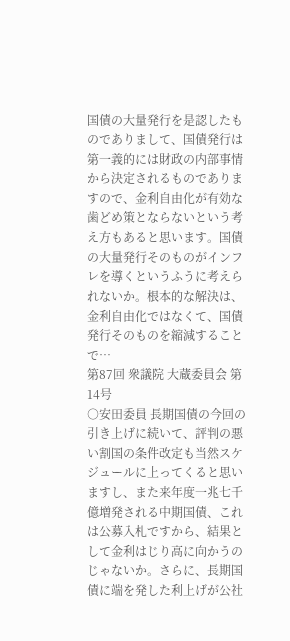国債の大量発行を是認したものでありまして、国債発行は第一義的には財政の内部事情から決定されるものでありますので、金利自由化が有効な歯どめ策とならないという考え方もあると思います。国債の大量発行そのものがインフレを導くというふうに考えられないか。根本的な解決は、金利自由化ではなくて、国債発行そのものを縮減することで…
第87回 衆議院 大蔵委員会 第14号
○安田委員 長期国債の今回の引き上げに続いて、評判の悪い割国の条件改定も当然スケジュールに上ってくると思いますし、また来年度一兆七千億増発される中期国債、これは公募入札ですから、結果として金利はじり高に向かうのじゃないか。さらに、長期国債に端を発した利上げが公社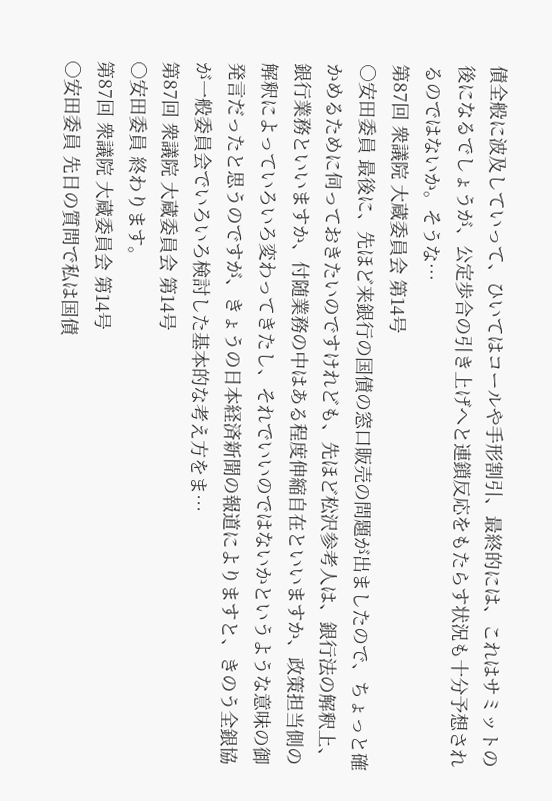債全般に波及していって、ひいてはコールや手形割引、最終的には、これはサミットの後になるでしょうが、公定歩合の引き上げへと連鎖反応をもたらす状況も十分予想されるのではないか。そうな…
第87回 衆議院 大蔵委員会 第14号
○安田委員 最後に、先ほど来銀行の国債の窓口販売の問題が出ましたので、ちょっと確かめるために伺っておきたいのですけれども、先ほど松沢参考人は、銀行法の解釈上、銀行業務といいますか、付随業務の中はある程度伸縮自在といいますか、政策担当側の解釈によっていろいろ変わってきたし、それでいいのではないかというような意味の御発言だったと思うのですが、きょうの日本経済新聞の報道によりますと、きのう全銀協が一般委員会でいろいろ検討した基本的な考え方をま…
第87回 衆議院 大蔵委員会 第14号
○安田委員 終わります。
第87回 衆議院 大蔵委員会 第14号
○安田委員 先日の質問で私は国債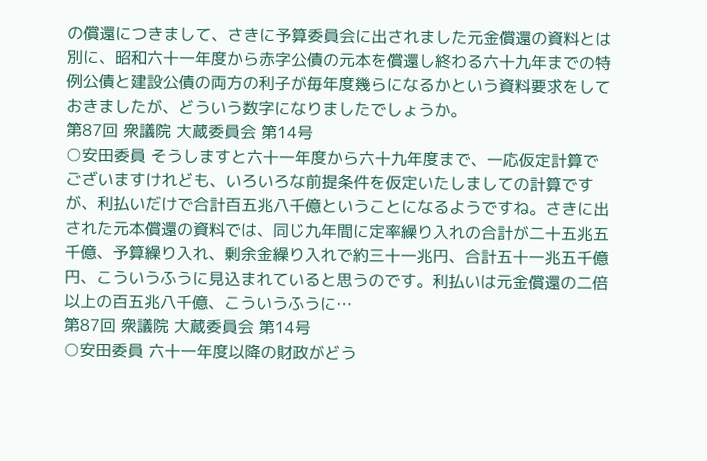の償還につきまして、さきに予算委員会に出されました元金償還の資料とは別に、昭和六十一年度から赤字公債の元本を償還し終わる六十九年までの特例公債と建設公債の両方の利子が毎年度幾らになるかという資料要求をしておきましたが、どういう数字になりましたでしょうか。
第87回 衆議院 大蔵委員会 第14号
○安田委員 そうしますと六十一年度から六十九年度まで、一応仮定計算でございますけれども、いろいろな前提条件を仮定いたしましての計算ですが、利払いだけで合計百五兆八千億ということになるようですね。さきに出された元本償還の資料では、同じ九年間に定率繰り入れの合計が二十五兆五千億、予算繰り入れ、剰余金繰り入れで約三十一兆円、合計五十一兆五千億円、こういうふうに見込まれていると思うのです。利払いは元金償還の二倍以上の百五兆八千億、こういうふうに…
第87回 衆議院 大蔵委員会 第14号
○安田委員 六十一年度以降の財政がどう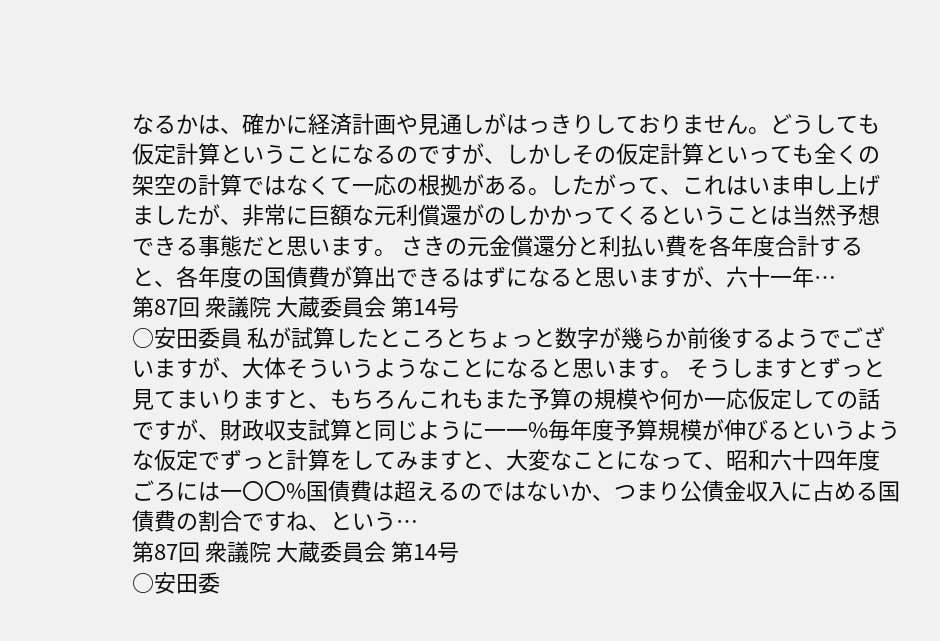なるかは、確かに経済計画や見通しがはっきりしておりません。どうしても仮定計算ということになるのですが、しかしその仮定計算といっても全くの架空の計算ではなくて一応の根拠がある。したがって、これはいま申し上げましたが、非常に巨額な元利償還がのしかかってくるということは当然予想できる事態だと思います。 さきの元金償還分と利払い費を各年度合計すると、各年度の国債費が算出できるはずになると思いますが、六十一年…
第87回 衆議院 大蔵委員会 第14号
○安田委員 私が試算したところとちょっと数字が幾らか前後するようでございますが、大体そういうようなことになると思います。 そうしますとずっと見てまいりますと、もちろんこれもまた予算の規模や何か一応仮定しての話ですが、財政収支試算と同じように一一%毎年度予算規模が伸びるというような仮定でずっと計算をしてみますと、大変なことになって、昭和六十四年度ごろには一〇〇%国債費は超えるのではないか、つまり公債金収入に占める国債費の割合ですね、という…
第87回 衆議院 大蔵委員会 第14号
○安田委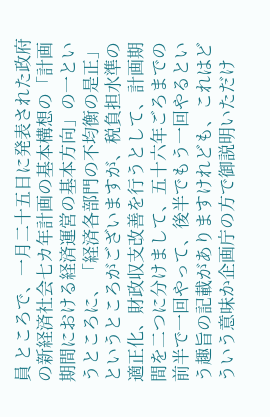員 ところで、一月二十五日に発表された政府の新経済社会七カ年計画の基本構想の「計画期間における経済運営の基本方向」の一というところに、「経済各部門の不均衡の是正」というところがございますが、税負担水準の適正化、財政収支改善を行うとして、計画期間を二つに分けまして、五十六年ごろまでの前半で一回やって、後半でもう一回やるという趣旨の記載がありますけれども、これはどういう意味か企画庁の方で御説明いただけ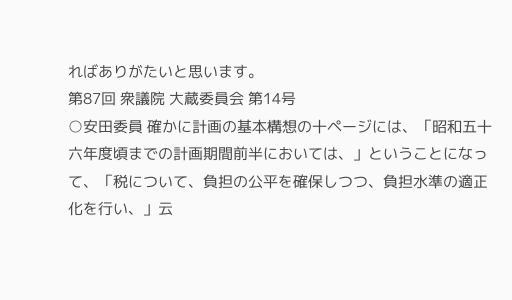ればありがたいと思います。
第87回 衆議院 大蔵委員会 第14号
○安田委員 確かに計画の基本構想の十ページには、「昭和五十六年度頃までの計画期間前半においては、」ということになって、「税について、負担の公平を確保しつつ、負担水準の適正化を行い、」云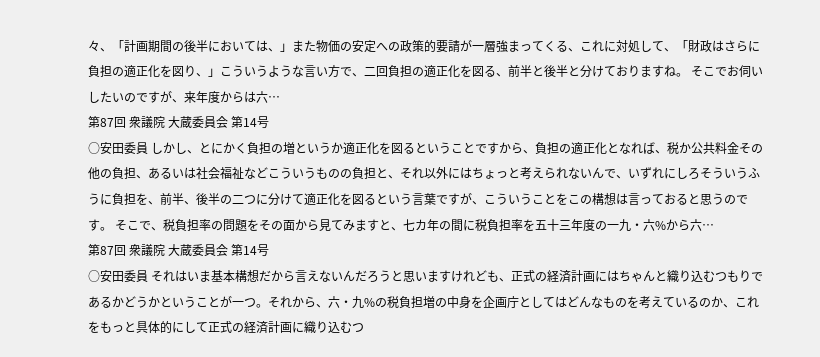々、「計画期間の後半においては、」また物価の安定への政策的要請が一層強まってくる、これに対処して、「財政はさらに負担の適正化を図り、」こういうような言い方で、二回負担の適正化を図る、前半と後半と分けておりますね。 そこでお伺いしたいのですが、来年度からは六…
第87回 衆議院 大蔵委員会 第14号
○安田委員 しかし、とにかく負担の増というか適正化を図るということですから、負担の適正化となれば、税か公共料金その他の負担、あるいは社会福祉などこういうものの負担と、それ以外にはちょっと考えられないんで、いずれにしろそういうふうに負担を、前半、後半の二つに分けて適正化を図るという言葉ですが、こういうことをこの構想は言っておると思うのです。 そこで、税負担率の問題をその面から見てみますと、七カ年の間に税負担率を五十三年度の一九・六%から六…
第87回 衆議院 大蔵委員会 第14号
○安田委員 それはいま基本構想だから言えないんだろうと思いますけれども、正式の経済計画にはちゃんと織り込むつもりであるかどうかということが一つ。それから、六・九%の税負担増の中身を企画庁としてはどんなものを考えているのか、これをもっと具体的にして正式の経済計画に織り込むつ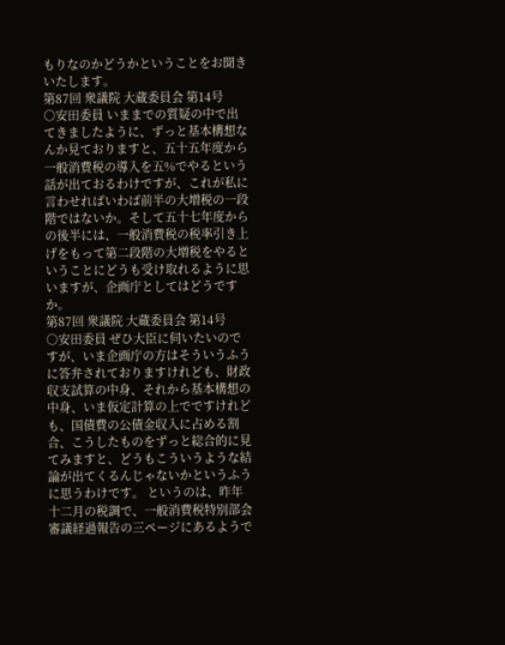もりなのかどうかということをお聞きいたします。
第87回 衆議院 大蔵委員会 第14号
○安田委員 いままでの質疑の中で出てきましたように、ずっと基本構想なんか見ておりますと、五十五年度から一般消費税の導入を五%でやるという話が出ておるわけですが、これが私に言わせればいわば前半の大増税の一段階ではないか。そして五十七年度からの後半には、一般消費税の税率引き上げをもって第二段階の大増税をやるということにどうも受け取れるように思いますが、企画庁としてはどうですか。
第87回 衆議院 大蔵委員会 第14号
○安田委員 ぜひ大臣に伺いたいのですが、いま企画庁の方はそういうふうに答弁されておりますけれども、財政収支試算の中身、それから基本構想の中身、いま仮定計算の上でですけれども、国債費の公債金収入に占める割合、こうしたものをずっと総合的に見てみますと、どうもこういうような結論が出てくるんじゃないかというふうに思うわけです。 というのは、昨年十二月の税調で、一般消費税特別部会審議経過報告の三ページにあるようで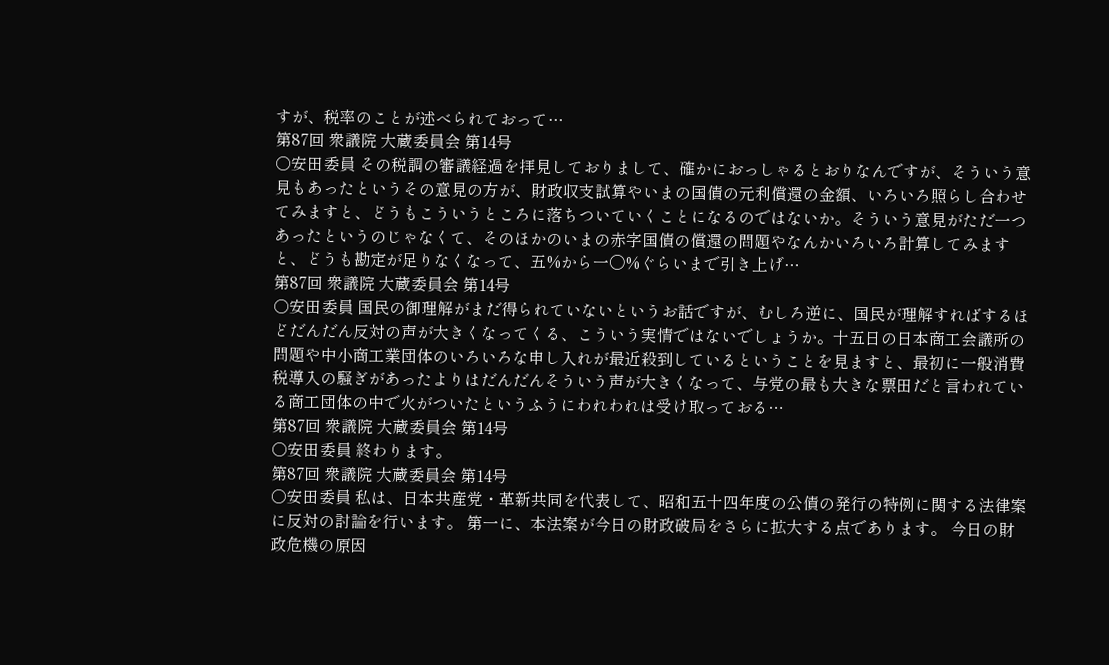すが、税率のことが述べられておって…
第87回 衆議院 大蔵委員会 第14号
○安田委員 その税調の審議経過を拝見しておりまして、確かにおっしゃるとおりなんですが、そういう意見もあったというその意見の方が、財政収支試算やいまの国債の元利償還の金額、いろいろ照らし合わせてみますと、どうもこういうところに落ちついていくことになるのではないか。そういう意見がただ一つあったというのじゃなくて、そのほかのいまの赤字国債の償還の問題やなんかいろいろ計算してみますと、どうも勘定が足りなくなって、五%から一〇%ぐらいまで引き上げ…
第87回 衆議院 大蔵委員会 第14号
○安田委員 国民の御理解がまだ得られていないというお話ですが、むしろ逆に、国民が理解すればするほどだんだん反対の声が大きくなってくる、こういう実情ではないでしょうか。十五日の日本商工会議所の問題や中小商工業団体のいろいろな申し入れが最近殺到しているということを見ますと、最初に一般消費税導入の騒ぎがあったよりはだんだんそういう声が大きくなって、与党の最も大きな票田だと言われている商工団体の中で火がついたというふうにわれわれは受け取っておる…
第87回 衆議院 大蔵委員会 第14号
○安田委員 終わります。
第87回 衆議院 大蔵委員会 第14号
○安田委員 私は、日本共産党・革新共同を代表して、昭和五十四年度の公債の発行の特例に関する法律案に反対の討論を行います。 第一に、本法案が今日の財政破局をさらに拡大する点であります。 今日の財政危機の原因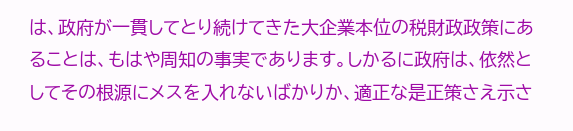は、政府が一貫してとり続けてきた大企業本位の税財政政策にあることは、もはや周知の事実であります。しかるに政府は、依然としてその根源にメスを入れないばかりか、適正な是正策さえ示さ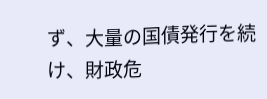ず、大量の国債発行を続け、財政危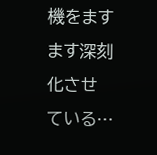機をますます深刻化させている…